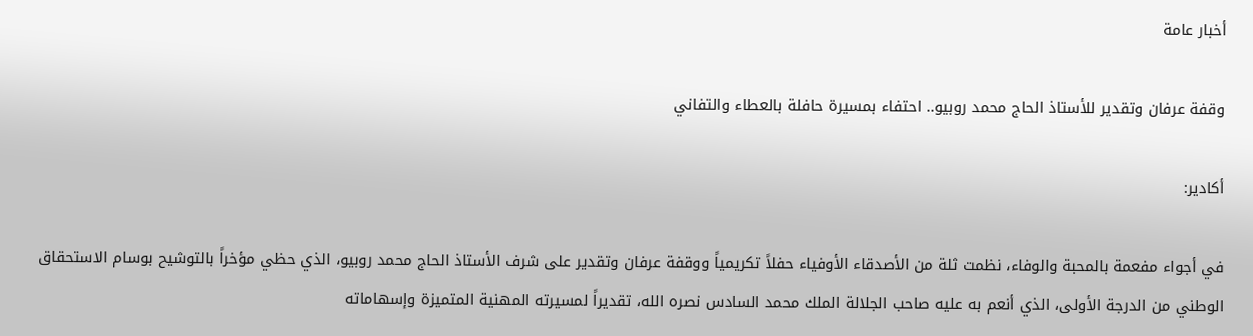أخبار عامة

وقفة عرفان وتقدير للأستاذ الحاج محمد روبيو.. احتفاء بمسيرة حافلة بالعطاء والتفاني

أكادير:

في أجواء مفعمة بالمحبة والوفاء، نظمت ثلة من الأصدقاء الأوفياء حفلاً تكريمياً ووقفة عرفان وتقدير على شرف الأستاذ الحاج محمد روبيو، الذي حظي مؤخراً بالتوشيح بوسام الاستحقاق الوطني من الدرجة الأولى، الذي أنعم به عليه صاحب الجلالة الملك محمد السادس نصره الله، تقديراً لمسيرته المهنية المتميزة وإسهاماته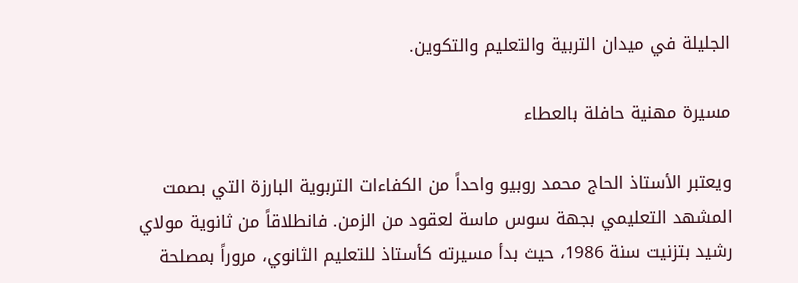الجليلة في ميدان التربية والتعليم والتكوين.

مسيرة مهنية حافلة بالعطاء

ويعتبر الأستاذ الحاج محمد روبيو واحداً من الكفاءات التربوية البارزة التي بصمت المشهد التعليمي بجهة سوس ماسة لعقود من الزمن. فانطلاقاً من ثانوية مولاي رشيد بتزنيت سنة 1986، حيث بدأ مسيرته كأستاذ للتعليم الثانوي، مروراً بمصلحة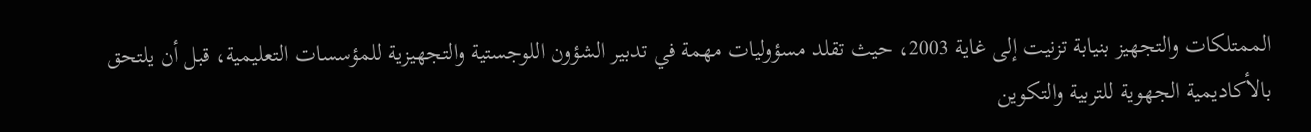الممتلكات والتجهيز بنيابة تزنيت إلى غاية 2003، حيث تقلد مسؤوليات مهمة في تدبير الشؤون اللوجستية والتجهيزية للمؤسسات التعليمية، قبل أن يلتحق بالأكاديمية الجهوية للتربية والتكوين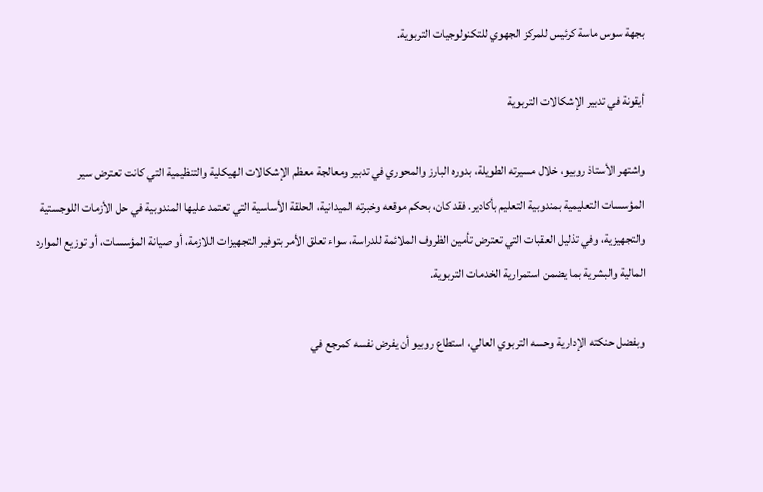بجهة سوس ماسة كرئيس للمركز الجهوي للتكنولوجيات التربوية.

أيقونة في تدبير الإشكالات التربوية

واشتهر الأستاذ روبيو، خلال مسيرته الطويلة، بدوره البارز والمحوري في تدبير ومعالجة معظم الإشكالات الهيكلية والتنظيمية التي كانت تعترض سير المؤسسات التعليمية بمندوبية التعليم بأكادير. فقد كان، بحكم موقعه وخبرته الميدانية، الحلقة الأساسية التي تعتمد عليها المندوبية في حل الأزمات اللوجستية والتجهيزية، وفي تذليل العقبات التي تعترض تأمين الظروف الملائمة للدراسة، سواء تعلق الأمر بتوفير التجهيزات اللازمة، أو صيانة المؤسسات، أو توزيع الموارد المالية والبشرية بما يضمن استمرارية الخدمات التربوية.

وبفضل حنكته الإدارية وحسه التربوي العالي، استطاع روبيو أن يفرض نفسه كمرجع في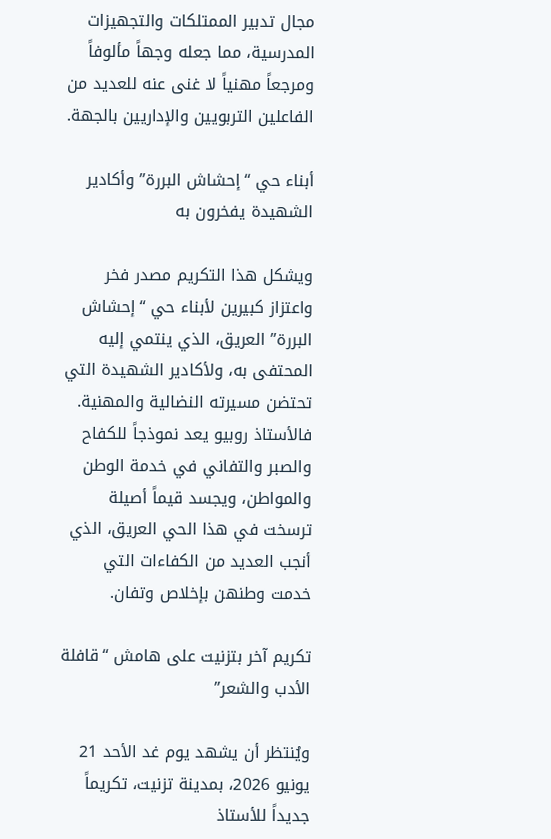مجال تدبير الممتلكات والتجهيزات المدرسية، مما جعله وجهاً مألوفاً ومرجعاً مهنياً لا غنى عنه للعديد من الفاعلين التربويين والإداريين بالجهة.

أبناء حي “إحشاش البررة” وأكادير الشهيدة يفخرون به

ويشكل هذا التكريم مصدر فخر واعتزاز كبيرين لأبناء حي “إحشاش البررة” العريق، الذي ينتمي إليه المحتفى به، ولأكادير الشهيدة التي تحتضن مسيرته النضالية والمهنية. فالأستاذ روبيو يعد نموذجاً للكفاح والصبر والتفاني في خدمة الوطن والمواطن، ويجسد قيماً أصيلة ترسخت في هذا الحي العريق، الذي أنجب العديد من الكفاءات التي خدمت وطنهن بإخلاص وتفان.

تكريم آخر بتزنيت على هامش “قافلة الأدب والشعر”

ويُنتظر أن يشهد يوم غد الأحد 21 يونيو 2026، بمدينة تزنيت، تكريماً جديداً للأستاذ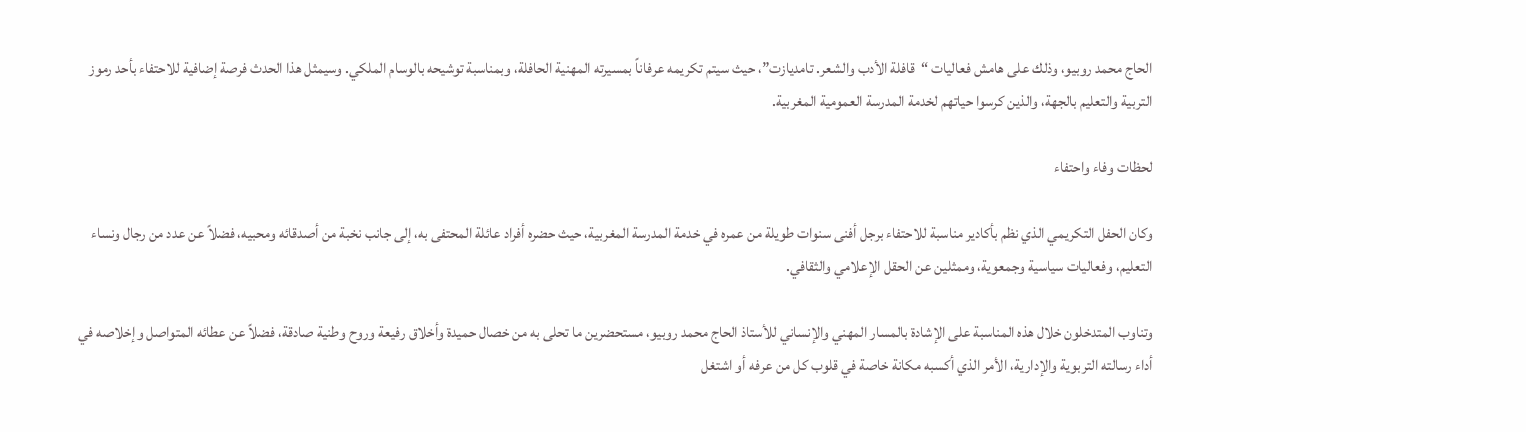الحاج محمد روبيو، وذلك على هامش فعاليات “قافلة الأدب والشعر. تامديازت”، حيث سيتم تكريمه عرفاناً بمسيرته المهنية الحافلة، وبمناسبة توشيحه بالوسام الملكي. وسيمثل هذا الحدث فرصة إضافية للاحتفاء بأحد رموز التربية والتعليم بالجهة، والذين كرسوا حياتهم لخدمة المدرسة العمومية المغربية.

لحظات وفاء واحتفاء

وكان الحفل التكريمي الذي نظم بأكادير مناسبة للاحتفاء برجل أفنى سنوات طويلة من عمره في خدمة المدرسة المغربية، حيث حضره أفراد عائلة المحتفى به، إلى جانب نخبة من أصدقائه ومحبيه، فضلاً عن عدد من رجال ونساء التعليم، وفعاليات سياسية وجمعوية، وممثلين عن الحقل الإعلامي والثقافي.

وتناوب المتدخلون خلال هذه المناسبة على الإشادة بالمسار المهني والإنساني للأستاذ الحاج محمد روبيو، مستحضرين ما تحلى به من خصال حميدة وأخلاق رفيعة وروح وطنية صادقة، فضلاً عن عطائه المتواصل وإخلاصه في أداء رسالته التربوية والإدارية، الأمر الذي أكسبه مكانة خاصة في قلوب كل من عرفه أو اشتغل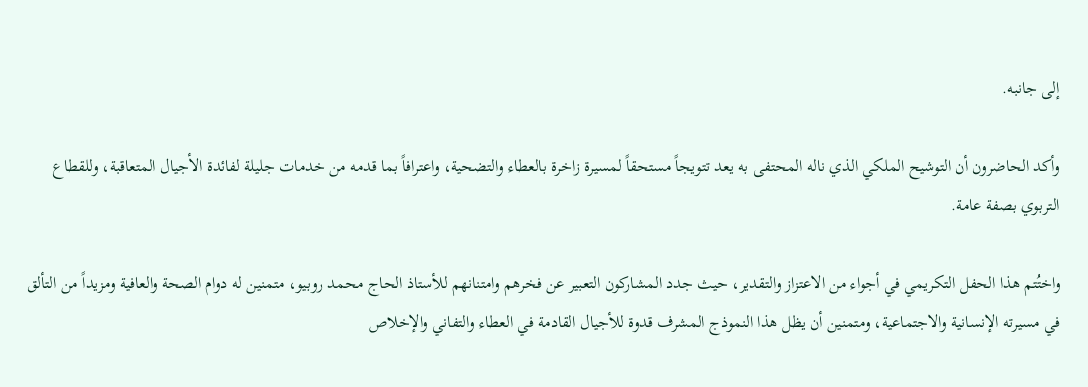إلى جانبه.

وأكد الحاضرون أن التوشيح الملكي الذي ناله المحتفى به يعد تتويجاً مستحقاً لمسيرة زاخرة بالعطاء والتضحية، واعترافاً بما قدمه من خدمات جليلة لفائدة الأجيال المتعاقبة، وللقطاع التربوي بصفة عامة.

واختُتم هذا الحفل التكريمي في أجواء من الاعتزاز والتقدير، حيث جدد المشاركون التعبير عن فخرهم وامتنانهم للأستاذ الحاج محمد روبيو، متمنين له دوام الصحة والعافية ومزيداً من التألق في مسيرته الإنسانية والاجتماعية، ومتمنين أن يظل هذا النموذج المشرف قدوة للأجيال القادمة في العطاء والتفاني والإخلاص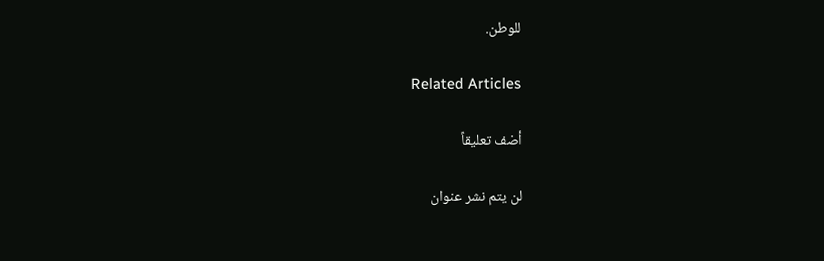للوطن.

Related Articles

أضف تعليقاً

لن يتم نشر عنوان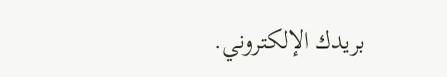بريدك الإلكتروني.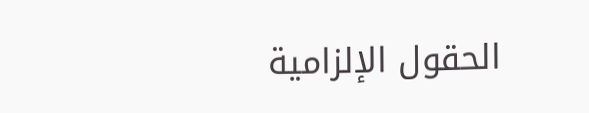الحقول الإلزامية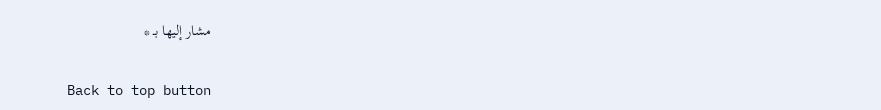مشار إليها بـ *

Back to top button